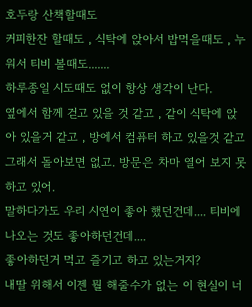호두랑 산책할때도
커피한잔 할때도 , 식탁에 앉아서 밥먹을때도 , 누워서 티비 볼때도.......
하루종일 시도때도 없이 항상 생각이 난다.
옆에서 함께 걷고 있을 것 같고 , 같이 식탁에 앉아 있을거 같고 , 방에서 컴퓨터 하고 있을것 같고
그래서 돌아보면 없고. 방문은 차마 열어 보지 못하고 있어.
말하다가도 우리 시연이 좋아 했던건데.... 티비에 나오는 것도 좋아하던건데....
좋아하던거 먹고 즐기고 하고 있는거지?
내딸 위해서 이젠 뭘 해줄수가 없는 이 현실이 너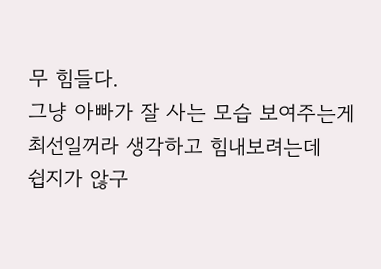무 힘들다.
그냥 아빠가 잘 사는 모습 보여주는게 최선일꺼라 생각하고 힘내보려는데
쉽지가 않구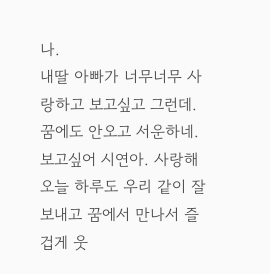나.
내딸 아빠가 너무너무 사랑하고 보고싶고 그런데. 꿈에도 안오고 서운하네.
보고싶어 시연아. 사랑해
오늘 하루도 우리 같이 잘 보내고 꿈에서 만나서 즐겁게 웃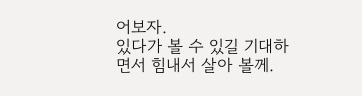어보자.
있다가 볼 수 있길 기대하면서 힘내서 살아 볼께.